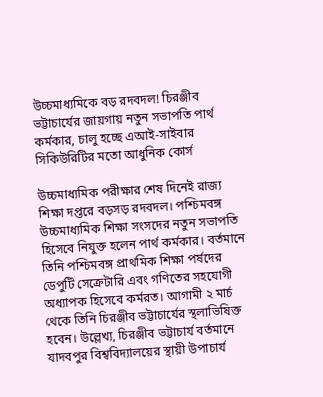উচ্চমাধ্যমিকে বড় রদবদল! চিরঞ্জীব ভট্টাচার্যের জায়গায় নতুন সভাপতি পার্থ কর্মকার, চালু হচ্ছে এআই-সাইবার সিকিউরিটির মতো আধুনিক কোর্স

উচ্চমাধ্যমিক পরীক্ষার শেষ দিনেই রাজ্য শিক্ষা দপ্তরে বড়সড় রদবদল। পশ্চিমবঙ্গ উচ্চমাধ্যমিক শিক্ষা সংসদের নতুন সভাপতি হিসেবে নিযুক্ত হলেন পার্থ কর্মকার। বর্তমানে তিনি পশ্চিমবঙ্গ প্রাথমিক শিক্ষা পর্ষদের ডেপুটি সেক্রেটারি এবং গণিতের সহযোগী অধ্যাপক হিসেবে কর্মরত। আগামী ২ মার্চ থেকে তিনি চিরঞ্জীব ভট্টাচার্যের স্থলাভিষিক্ত হবেন। উল্লেখ্য, চিরঞ্জীব ভট্টাচার্য বর্তমানে যাদবপুর বিশ্ববিদ্যালয়ের স্থায়ী উপাচার্য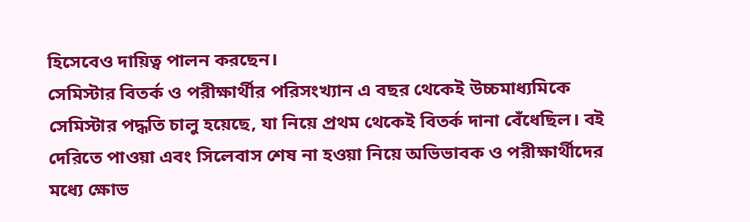হিসেবেও দায়িত্ব পালন করছেন।
সেমিস্টার বিতর্ক ও পরীক্ষার্থীর পরিসংখ্যান এ বছর থেকেই উচ্চমাধ্যমিকে সেমিস্টার পদ্ধতি চালু হয়েছে, যা নিয়ে প্রথম থেকেই বিতর্ক দানা বেঁধেছিল। বই দেরিতে পাওয়া এবং সিলেবাস শেষ না হওয়া নিয়ে অভিভাবক ও পরীক্ষার্থীদের মধ্যে ক্ষোভ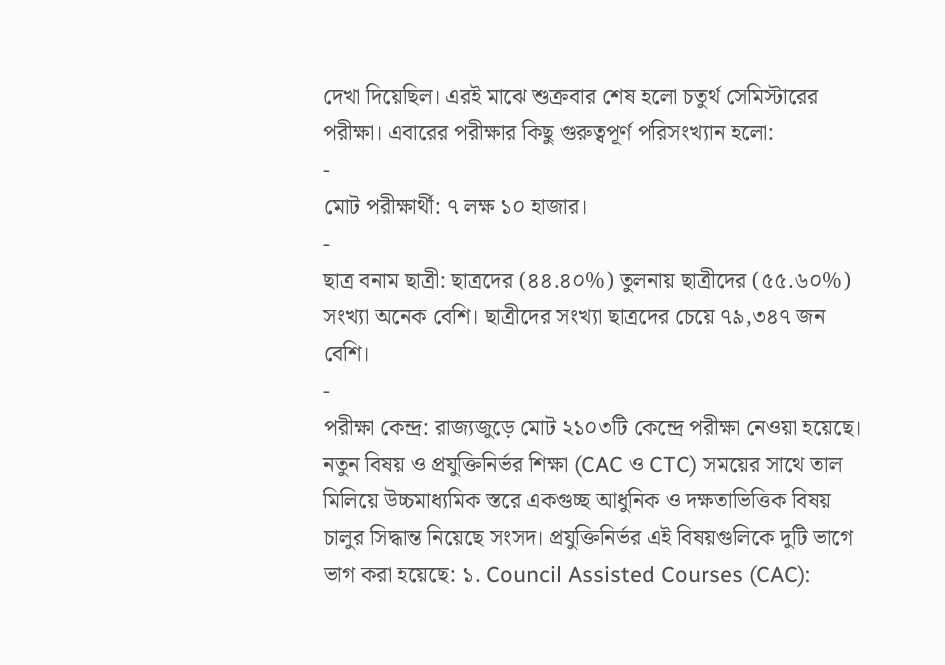দেখা দিয়েছিল। এরই মাঝে শুক্রবার শেষ হলো চতুর্থ সেমিস্টারের পরীক্ষা। এবারের পরীক্ষার কিছু গুরুত্বপূর্ণ পরিসংখ্যান হলো:
-
মোট পরীক্ষার্থী: ৭ লক্ষ ১০ হাজার।
-
ছাত্র বনাম ছাত্রী: ছাত্রদের (৪৪.৪০%) তুলনায় ছাত্রীদের (৫৫.৬০%) সংখ্যা অনেক বেশি। ছাত্রীদের সংখ্যা ছাত্রদের চেয়ে ৭৯,৩৪৭ জন বেশি।
-
পরীক্ষা কেন্দ্র: রাজ্যজুড়ে মোট ২১০৩টি কেন্দ্রে পরীক্ষা নেওয়া হয়েছে।
নতুন বিষয় ও প্রযুক্তিনির্ভর শিক্ষা (CAC ও CTC) সময়ের সাথে তাল মিলিয়ে উচ্চমাধ্যমিক স্তরে একগুচ্ছ আধুনিক ও দক্ষতাভিত্তিক বিষয় চালুর সিদ্ধান্ত নিয়েছে সংসদ। প্রযুক্তিনির্ভর এই বিষয়গুলিকে দুটি ভাগে ভাগ করা হয়েছে: ১. Council Assisted Courses (CAC):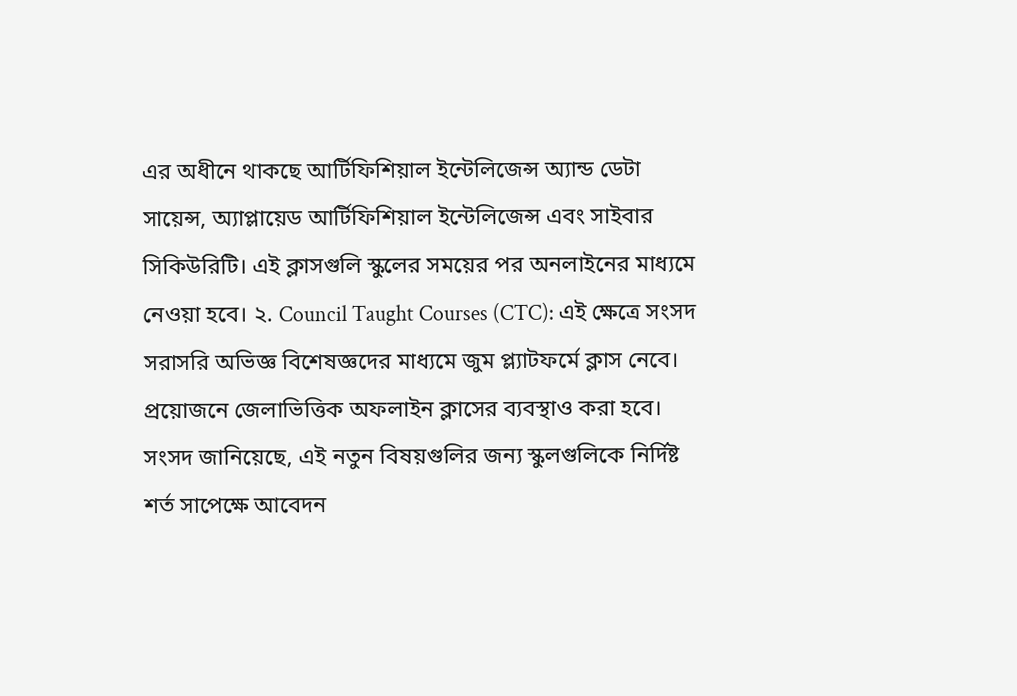এর অধীনে থাকছে আর্টিফিশিয়াল ইন্টেলিজেন্স অ্যান্ড ডেটা সায়েন্স, অ্যাপ্লায়েড আর্টিফিশিয়াল ইন্টেলিজেন্স এবং সাইবার সিকিউরিটি। এই ক্লাসগুলি স্কুলের সময়ের পর অনলাইনের মাধ্যমে নেওয়া হবে। ২. Council Taught Courses (CTC): এই ক্ষেত্রে সংসদ সরাসরি অভিজ্ঞ বিশেষজ্ঞদের মাধ্যমে জুম প্ল্যাটফর্মে ক্লাস নেবে। প্রয়োজনে জেলাভিত্তিক অফলাইন ক্লাসের ব্যবস্থাও করা হবে।
সংসদ জানিয়েছে, এই নতুন বিষয়গুলির জন্য স্কুলগুলিকে নির্দিষ্ট শর্ত সাপেক্ষে আবেদন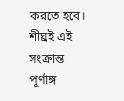করতে হবে। শীঘ্রই এই সংক্রান্ত পূর্ণাঙ্গ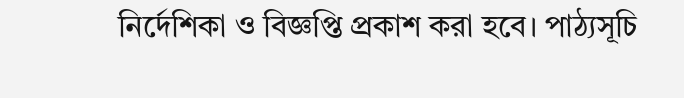নির্দেশিকা ও বিজ্ঞপ্তি প্রকাশ করা হবে। পাঠ্যসূচি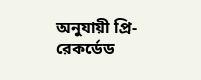অনুযায়ী প্রি-রেকর্ডেড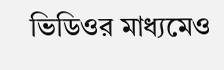ভিডিওর মাধ্যমেও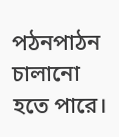পঠনপাঠন চালানো হতে পারে।